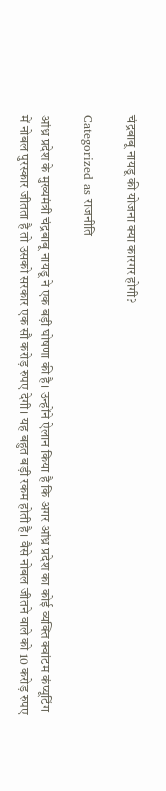चंद्रबाबू नायडू की योजना क्या कारगर होगी?

Categorized as राजनीति

आंध्र प्रदेश के मुख्यमंत्री चंद्रबाबू नायडू ने एक बड़ी घोषणा की है। उन्होंने ऐलान किया है कि अगर आंध्र प्रदेश का कोई व्यक्ति क्वांटम कंप्यूटिंग में नोबल पुरस्कार जीतता है तो उसको सरकार एक सौ करोड़ रुपए देगी। यह बहुत बड़ी रकम होती है। वैसे नोबल जीतने वाले को 10 करोड़ रुपए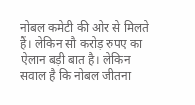नोबल कमेटी की ओर से मिलते हैं। लेकिन सौ करोड़ रुपए का ऐलान बड़ी बात है। लेकिन सवाल है कि नोबल जीतना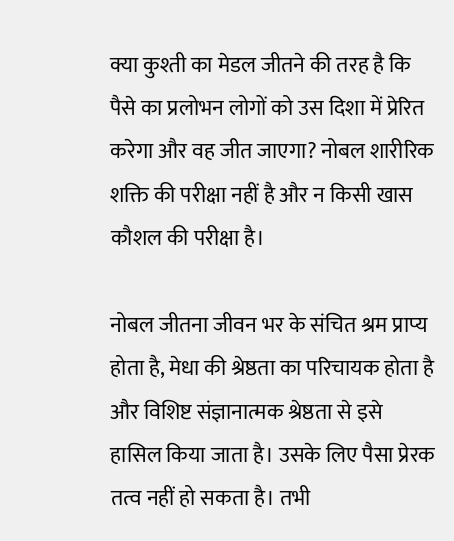क्या कुश्ती का मेडल जीतने की तरह है कि पैसे का प्रलोभन लोगों को उस दिशा में प्रेरित करेगा और वह जीत जाएगा? नोबल शारीरिक शक्ति की परीक्षा नहीं है और न किसी खास कौशल की परीक्षा है।

नोबल जीतना जीवन भर के संचित श्रम प्राप्य होता है, मेधा की श्रेष्ठता का परिचायक होता है और विशिष्ट संज्ञानात्मक श्रेष्ठता से इसे हासिल किया जाता है। उसके लिए पैसा प्रेरक तत्व नहीं हो सकता है। तभी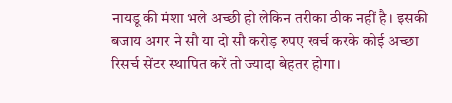नायडू की मंशा भले अच्छी हो लेकिन तरीका ठीक नहीं है। इसकी बजाय अगर ने सौ या दो सौ करोड़ रुपए खर्च करके कोई अच्छा रिसर्च सेंटर स्थापित करें तो ज्यादा बेहतर होगा।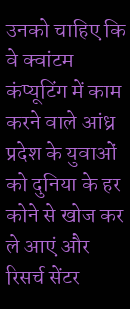उनको चाहिए कि वे क्वांटम कंप्यूटिंग में काम करने वाले आंध्र प्रदेश के युवाओं को दुनिया के हर कोने से खोज कर ले आएं और रिसर्च सेंटर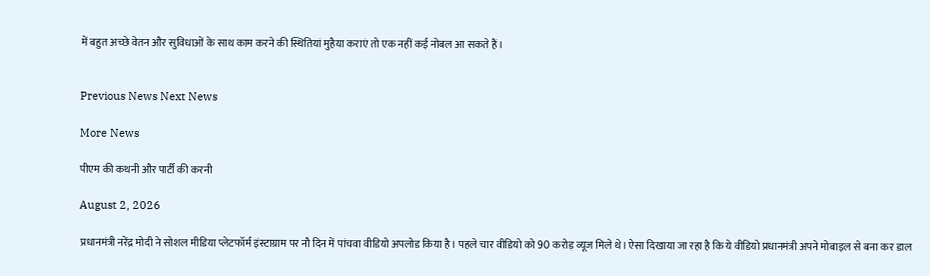में बहुत अच्छे वेतन और सुविधाओं के साथ काम करने की स्थितियां मुहैया कराएं तो एक नहीं कई नोबल आ सकते हैं।


Previous News Next News

More News

पीएम की कथनी और पार्टी की करनी

August 2, 2026

प्रधानमंत्री नरेंद्र मोदी ने सोशल मीडिया प्लेटफॉर्म इंस्टाग्राम पर नौ दिन में पांचवा वीडियो अपलोड किया है। पहले चार वीडियो को 90 करोड़ व्यूज मिले थे। ऐसा दिखाया जा रहा है कि ये वीडियो प्रधानमंत्री अपने मोबाइल से बना कर डाल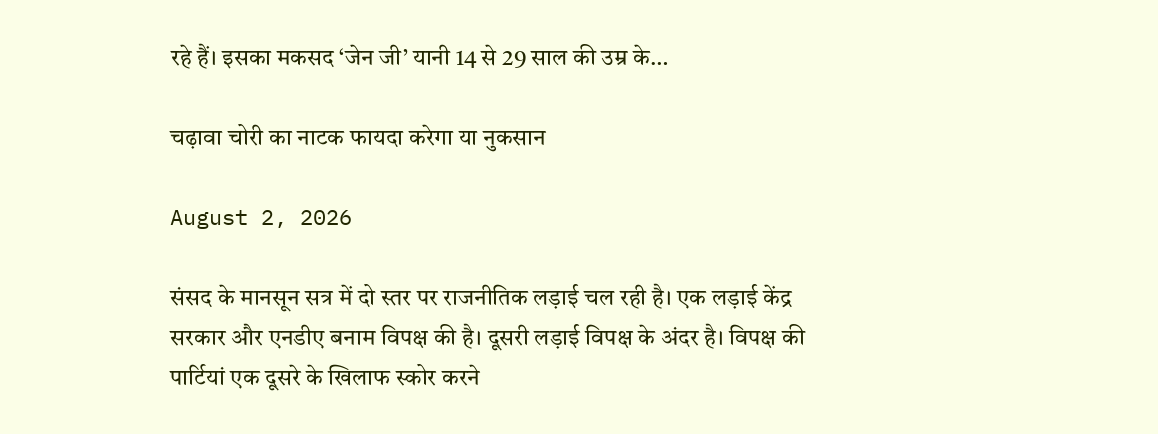रहे हैं। इसका मकसद ‘जेन जी’ यानी 14 से 29 साल की उम्र के…

चढ़ावा चोरी का नाटक फायदा करेगा या नुकसान

August 2, 2026

संसद के मानसून सत्र में दो स्तर पर राजनीतिक लड़ाई चल रही है। एक लड़ाई केंद्र सरकार और एनडीए बनाम विपक्ष की है। दूसरी लड़ाई विपक्ष के अंदर है। विपक्ष की पार्टियां एक दूसरे के खिलाफ स्कोर करने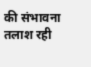की संभावना तलाश रही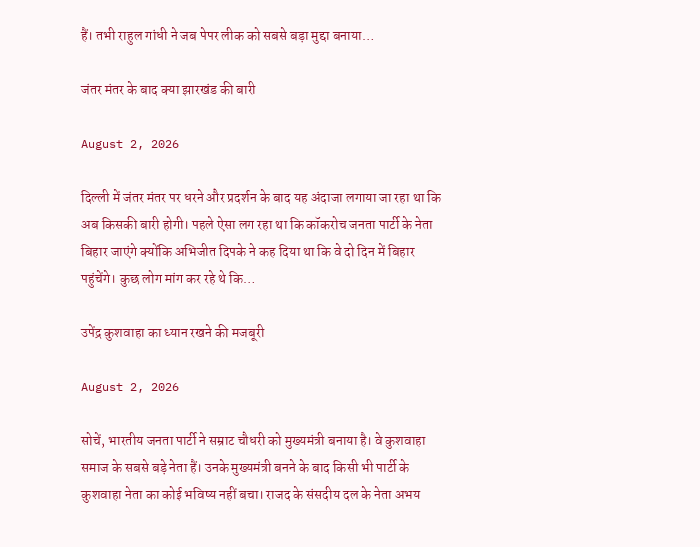हैं। तभी राहुल गांधी ने जब पेपर लीक को सबसे बड़ा मुद्दा बनाया…

जंतर मंतर के बाद क्या झारखंड की बारी

August 2, 2026

दिल्ली में जंतर मंतर पर धरने और प्रदर्शन के बाद यह अंदाजा लगाया जा रहा था कि अब किसकी बारी होगी। पहले ऐसा लग रहा था कि कॉकरोच जनता पार्टी के नेता बिहार जाएंगे क्योंकि अभिजीत दिपके ने कह दिया था कि वे दो दिन में बिहार पहुंचेंगे। कुछ लोग मांग कर रहे थे कि…

उपेंद्र कुशवाहा का ध्यान रखने की मजबूरी

August 2, 2026

सोचें, भारतीय जनता पार्टी ने सम्राट चौधरी को मुख्यमंत्री बनाया है। वे कुशवाहा समाज के सबसे बड़े नेता हैं। उनके मुख्यमंत्री बनने के बाद किसी भी पार्टी के कुशवाहा नेता का कोई भविष्य नहीं बचा। राजद के संसदीय दल के नेता अभय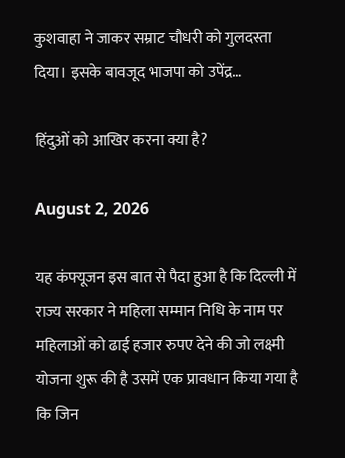कुशवाहा ने जाकर सम्राट चौधरी को गुलदस्ता दिया। इसके बावजूद भाजपा को उपेंद्र…

हिंदुओं को आखिर करना क्या है?

August 2, 2026

यह कंफ्यूजन इस बात से पैदा हुआ है कि दिल्ली में राज्य सरकार ने महिला सम्मान निधि के नाम पर महिलाओं को ढाई हजार रुपए देने की जो लक्ष्मी योजना शुरू की है उसमें एक प्रावधान किया गया है कि जिन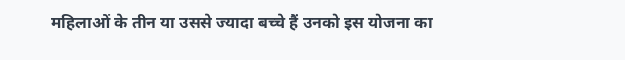महिलाओं के तीन या उससे ज्यादा बच्चे हैं उनको इस योजना का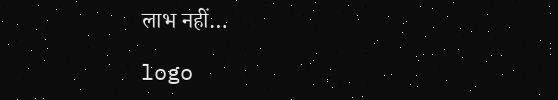लाभ नहीं…

logo